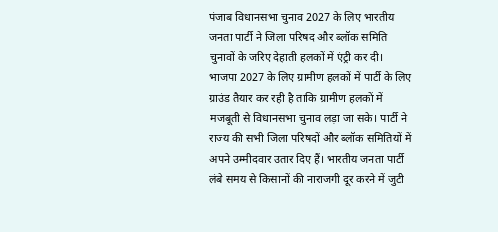पंजाब विधानसभा चुनाव 2027 के लिए भारतीय जनता पार्टी ने जिला परिषद और ब्लॉक समिति चुनावों के जरिए देहाती हलकों में एंट्री कर दी। भाजपा 2027 के लिए ग्रामीण हलकों में पार्टी के लिए ग्राउंड तैयार कर रही है ताकि ग्रामीण हलकों में मजबूती से विधानसभा चुनाव लड़ा जा सके। पार्टी ने राज्य की सभी जिला परिषदों और ब्लॉक समितियों में अपने उम्मीदवार उतार दिए हैं। भारतीय जनता पार्टी लंबे समय से किसानों की नाराजगी दूर करने में जुटी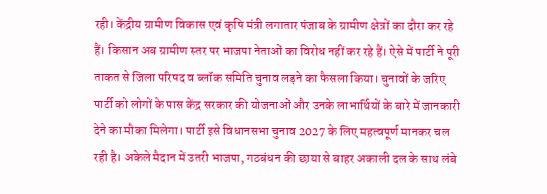रही। केंद्रीय ग्रामीण विकास एवं कृषि मंत्री लगातार पंजाब के ग्रामीण क्षेत्रों का दौरा कर रहे हैं। किसान अब ग्रामीण स्तर पर भाजपा नेताओं का विरोध नहीं कर रहे हैं। ऐसे में पार्टी ने पूरी ताकत से जिला परिषद व ब्लॉक समिति चुनाव लड़ने का फैसला किया। चुनावों के जरिए पार्टी को लोगों के पास केंद्र सरकार की योजनाओं और उनके लाभार्थियों के बारे में जानकारी देने का मौका मिलेगा। पार्टी इसे विधानसभा चुनाव 2027 के लिए महत्वपूर्ण मानकर चल रही है। अकेले मैदान में उतरी भाजपा, गठबंधन की छाया से बाहर अकाली दल के साथ लंबे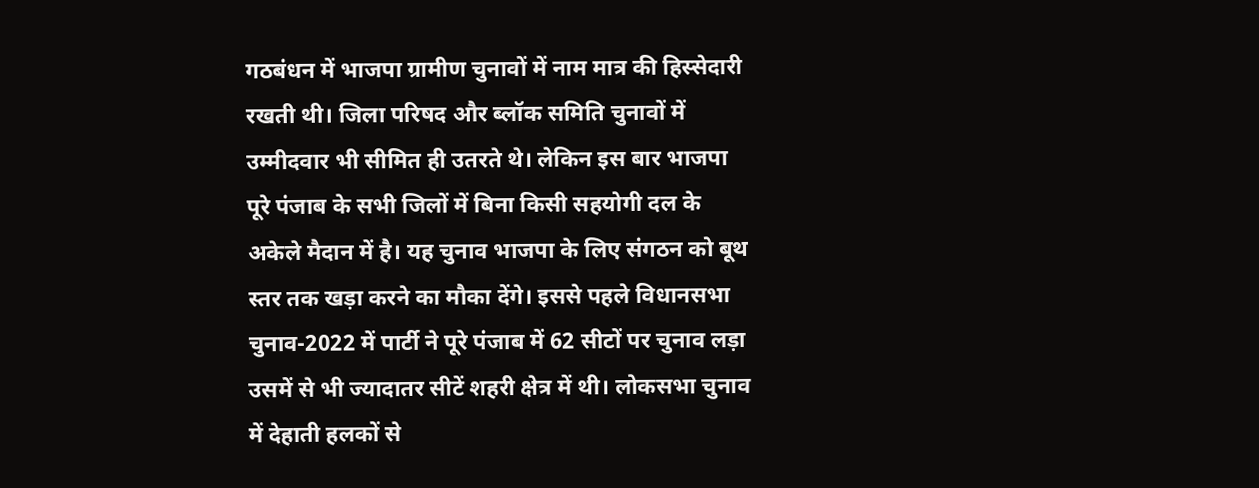गठबंधन में भाजपा ग्रामीण चुनावों में नाम मात्र की हिस्सेदारी रखती थी। जिला परिषद और ब्लॉक समिति चुनावों में उम्मीदवार भी सीमित ही उतरते थे। लेकिन इस बार भाजपा पूरे पंजाब के सभी जिलों में बिना किसी सहयोगी दल के अकेले मैदान में है। यह चुनाव भाजपा के लिए संगठन को बूथ स्तर तक खड़ा करने का मौका देंगे। इससे पहले विधानसभा चुनाव-2022 में पार्टी ने पूरे पंजाब में 62 सीटों पर चुनाव लड़ा उसमें से भी ज्यादातर सीटें शहरी क्षेत्र में थी। लोकसभा चुनाव में देहाती हलकों से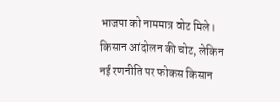भाजपा को नाममात्र वोट मिले। किसान आंदोलन की चोट, लेकिन नई रणनीति पर फोकस किसान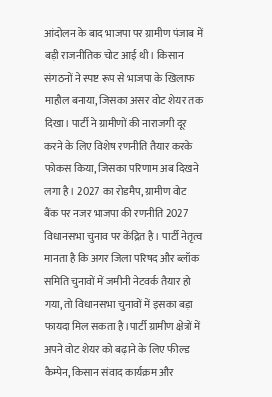आंदोलन के बाद भाजपा पर ग्रामीण पंजाब में बड़ी राजनीतिक चोट आई थी। किसान संगठनों ने स्पष्ट रूप से भाजपा के खिलाफ माहौल बनाया, जिसका असर वोट शेयर तक दिखा। पार्टी ने ग्रामीणों की नाराजगी दूर करने के लिए विशेष रणनीति तैयार करके फोकस किया, जिसका परिणाम अब दिखने लगा है। 2027 का रोडमैप, ग्रामीण वोट बैंक पर नजर भाजपा की रणनीति 2027 विधानसभा चुनाव पर केंद्रित है। पार्टी नेतृत्व मानता है कि अगर जिला परिषद और ब्लॉक समिति चुनावों में जमीनी नेटवर्क तैयार हो गया, तो विधानसभा चुनावों में इसका बड़ा फायदा मिल सकता है।पार्टी ग्रामीण क्षेत्रों में अपने वोट शेयर को बढ़ाने के लिए फील्ड कैम्पेन, किसान संवाद कार्यक्रम और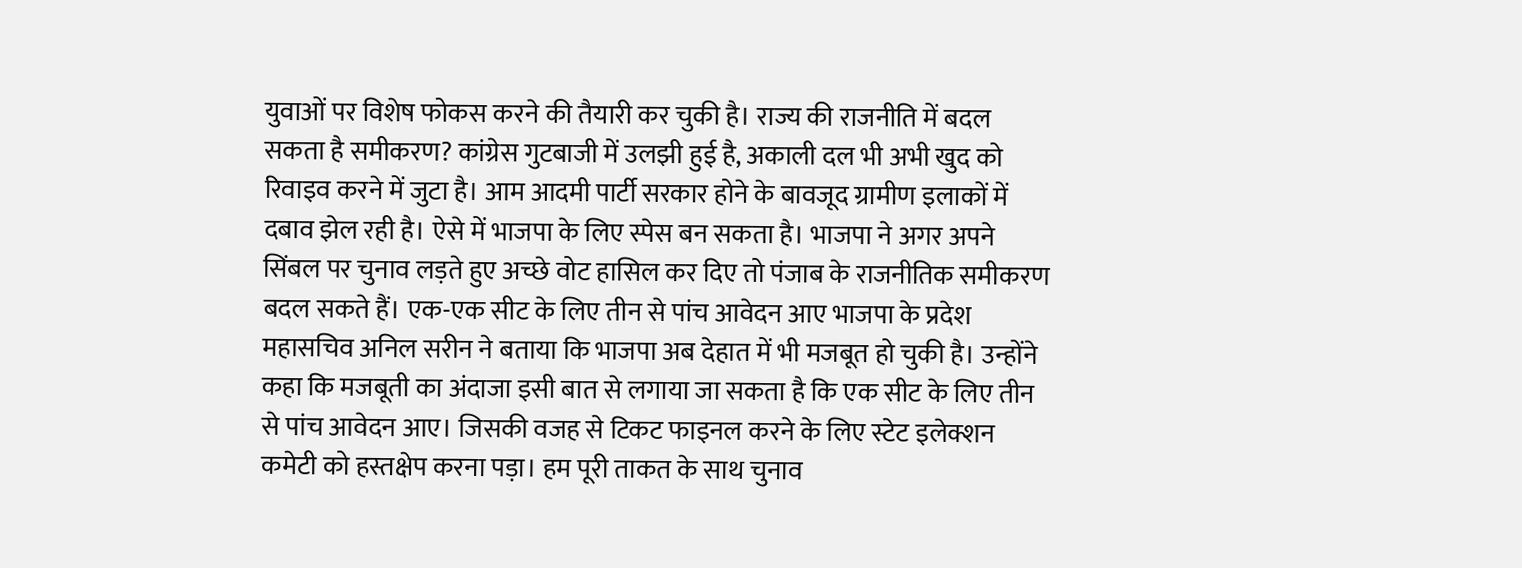युवाओं पर विशेष फोकस करने की तैयारी कर चुकी है। राज्य की राजनीति में बदल सकता है समीकरण? कांग्रेस गुटबाजी में उलझी हुई है, अकाली दल भी अभी खुद को रिवाइव करने में जुटा है। आम आदमी पार्टी सरकार होने के बावजूद ग्रामीण इलाकों में दबाव झेल रही है। ऐसे में भाजपा के लिए स्पेस बन सकता है। भाजपा ने अगर अपने सिंबल पर चुनाव लड़ते हुए अच्छे वोट हासिल कर दिए तो पंजाब के राजनीतिक समीकरण बदल सकते हैं। एक-एक सीट के लिए तीन से पांच आवेदन आए भाजपा के प्रदेश महासचिव अनिल सरीन ने बताया कि भाजपा अब देहात में भी मजबूत हो चुकी है। उन्होंने कहा कि मजबूती का अंदाजा इसी बात से लगाया जा सकता है कि एक सीट के लिए तीन से पांच आवेदन आए। जिसकी वजह से टिकट फाइनल करने के लिए स्टेट इलेक्शन कमेटी को हस्तक्षेप करना पड़ा। हम पूरी ताकत के साथ चुनाव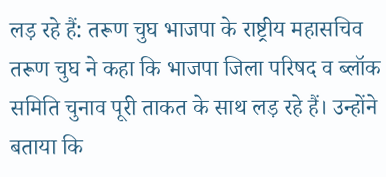लड़ रहे हैं: तरूण चुघ भाजपा के राष्ट्रीय महासचिव तरूण चुघ ने कहा कि भाजपा जिला परिषद व ब्लॉक समिति चुनाव पूरी ताकत के साथ लड़ रहे हैं। उन्होंने बताया कि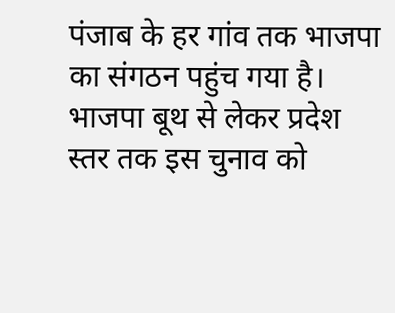पंजाब के हर गांव तक भाजपा का संगठन पहुंच गया है। भाजपा बूथ से लेकर प्रदेश स्तर तक इस चुनाव को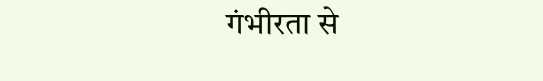गंभीरता से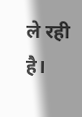ले रही है।